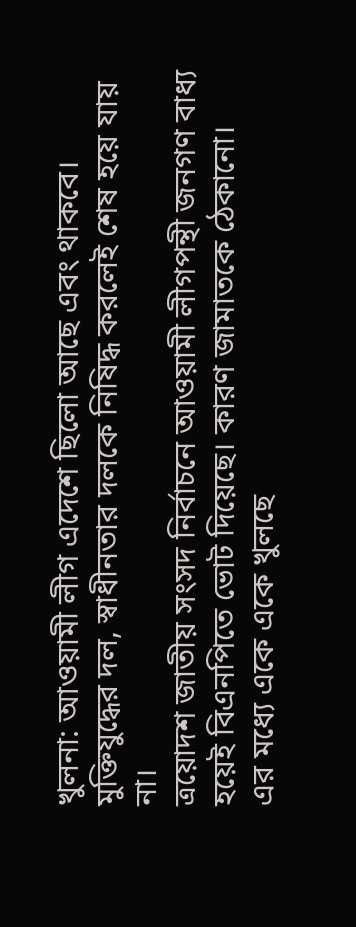খুলনা: আওয়ামী লীগ এদেশে ছিলো আছে এবং থাকবে। মুক্তিযুদ্ধের দল, স্বাধীনতার দলকে নিষিদ্ধ করলেই শেষ হয়ে যায় না।
ত্রয়োদশ জাতীয় সংসদ নির্বাচনে আওয়ামী লীগপন্থী জনগণ বাধ্য হয়েই বিএনপিতে ভোট দিয়েছে। কারণ জামাতকে ঠেকানো।
এর মধ্যে একে একে খুলছে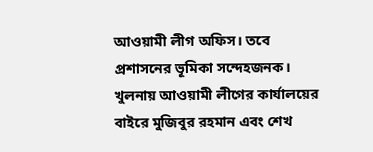আওয়ামী লীগ অফিস। তবে প্রশাসনের ভূমিকা সন্দেহজনক।
খুলনায় আওয়ামী লীগের কার্যালয়ের বাইরে মুজিবুর রহমান এবং শেখ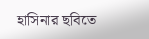হাসিনার ছবিতে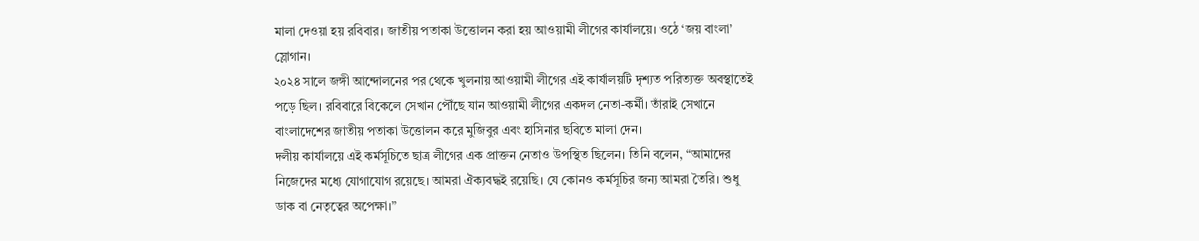মালা দেওয়া হয় রবিবার। জাতীয় পতাকা উত্তোলন করা হয় আওয়ামী লীগের কার্যালয়ে। ওঠে ‘জয় বাংলা’ স্লোগান।
২০২৪ সালে জঙ্গী আন্দোলনের পর থেকে খুলনায় আওয়ামী লীগের এই কার্যালয়টি দৃশ্যত পরিত্যক্ত অবস্থাতেই পড়ে ছিল। রবিবারে বিকেলে সেখান পৌঁছে যান আওয়ামী লীগের একদল নেতা-কর্মী। তাঁরাই সেখানে বাংলাদেশের জাতীয় পতাকা উত্তোলন করে মুজিবুর এবং হাসিনার ছবিতে মালা দেন।
দলীয় কার্যালয়ে এই কর্মসূচিতে ছাত্র লীগের এক প্রাক্তন নেতাও উপস্থিত ছিলেন। তিনি বলেন, “আমাদের নিজেদের মধ্যে যোগাযোগ রয়েছে। আমরা ঐক্যবদ্ধই রয়েছি। যে কোনও কর্মসূচির জন্য আমরা তৈরি। শুধু ডাক বা নেতৃত্বের অপেক্ষা।”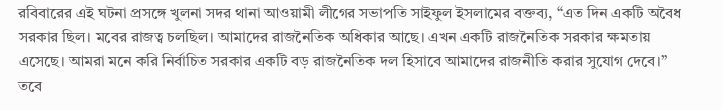রবিবারের এই ঘটনা প্রসঙ্গে খুলনা সদর থানা আওয়ামী লীগের সভাপতি সাইফুল ইসলামের বক্তব্য, “এত দিন একটি অবৈধ সরকার ছিল। মবের রাজত্ব চলছিল। আমাদের রাজনৈতিক অধিকার আছে। এখন একটি রাজনৈতিক সরকার ক্ষমতায় এসেছে। আমরা মনে করি নির্বাচিত সরকার একটি বড় রাজনৈতিক দল হিসাবে আমাদের রাজনীতি করার সুযোগ দেবে।”
তবে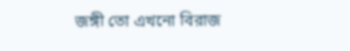জঙ্গী তো এখনো বিরাজ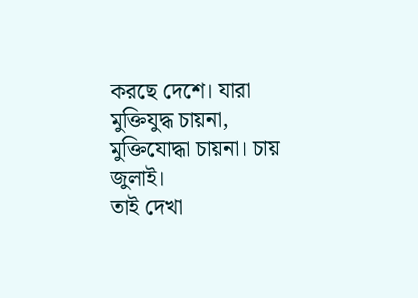করছে দেশে। যারা মুক্তিযুদ্ধ চায়না, মুক্তিযোদ্ধা চায়না। চায় জুলাই।
তাই দেখা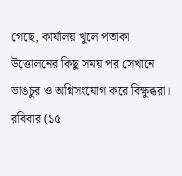গেছে, কার্যালয় খুলে পতাকা উত্তোলনের কিছু সময় পর সেখানে ভাঙচুর ও অগ্নিসংযোগ করে বিক্ষুব্ধরা।
রবিবার (১৫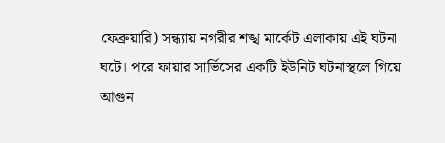ফেব্রুয়ারি) সন্ধ্যায় নগরীর শঙ্খ মার্কেট এলাকায় এই ঘটনা ঘটে। পরে ফায়ার সার্ভিসের একটি ইউনিট ঘটনাস্থলে গিয়ে আগুন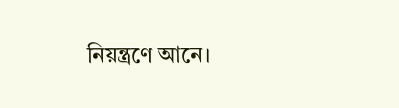নিয়ন্ত্রণে আনে।